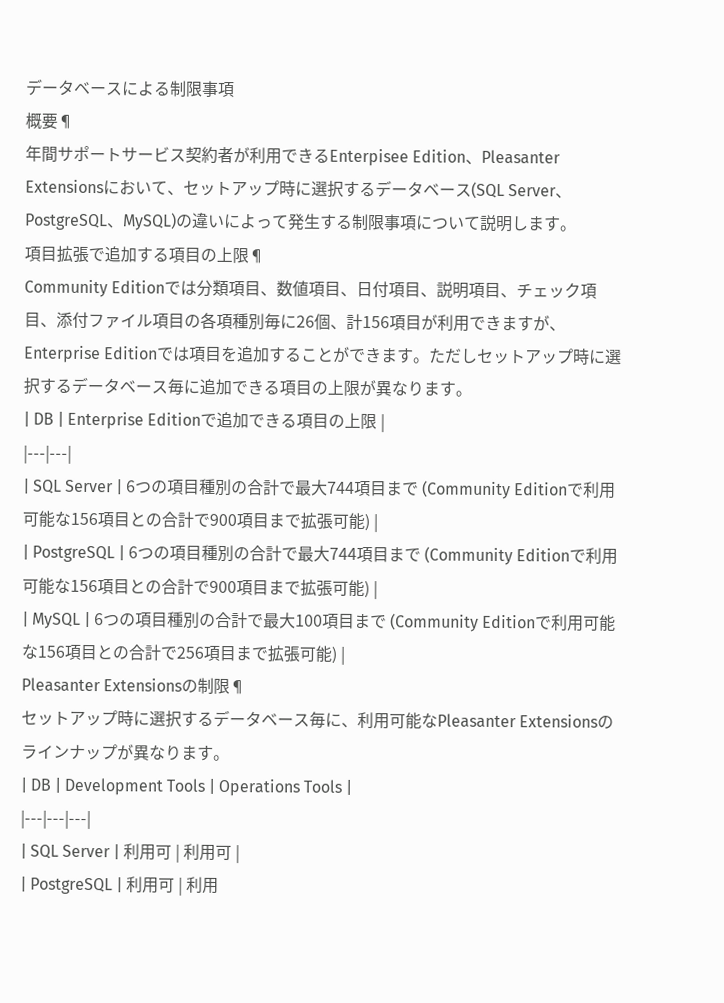データベースによる制限事項
概要¶
年間サポートサービス契約者が利用できるEnterpisee Edition、Pleasanter Extensionsにおいて、セットアップ時に選択するデータベース(SQL Server、PostgreSQL、MySQL)の違いによって発生する制限事項について説明します。
項目拡張で追加する項目の上限¶
Community Editionでは分類項目、数値項目、日付項目、説明項目、チェック項目、添付ファイル項目の各項種別毎に26個、計156項目が利用できますが、Enterprise Editionでは項目を追加することができます。ただしセットアップ時に選択するデータベース毎に追加できる項目の上限が異なります。
| DB | Enterprise Editionで追加できる項目の上限 |
|---|---|
| SQL Server | 6つの項目種別の合計で最大744項目まで (Community Editionで利用可能な156項目との合計で900項目まで拡張可能) |
| PostgreSQL | 6つの項目種別の合計で最大744項目まで (Community Editionで利用可能な156項目との合計で900項目まで拡張可能) |
| MySQL | 6つの項目種別の合計で最大100項目まで (Community Editionで利用可能な156項目との合計で256項目まで拡張可能) |
Pleasanter Extensionsの制限¶
セットアップ時に選択するデータベース毎に、利用可能なPleasanter Extensionsのラインナップが異なります。
| DB | Development Tools | Operations Tools |
|---|---|---|
| SQL Server | 利用可 | 利用可 |
| PostgreSQL | 利用可 | 利用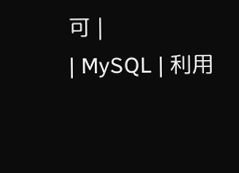可 |
| MySQL | 利用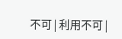不可 | 利用不可 |